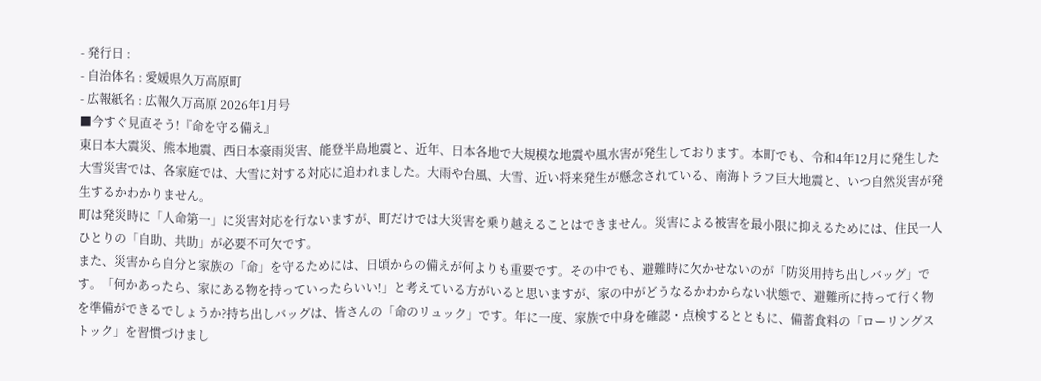- 発行日 :
- 自治体名 : 愛媛県久万高原町
- 広報紙名 : 広報久万高原 2026年1月号
■今すぐ見直そう!『命を守る備え』
東日本大震災、熊本地震、西日本豪雨災害、能登半島地震と、近年、日本各地で大規模な地震や風水害が発生しております。本町でも、令和4年12月に発生した大雪災害では、各家庭では、大雪に対する対応に追われました。大雨や台風、大雪、近い将来発生が懸念されている、南海トラフ巨大地震と、いつ自然災害が発生するかわかりません。
町は発災時に「人命第一」に災害対応を行ないますが、町だけでは大災害を乗り越えることはできません。災害による被害を最小限に抑えるためには、住民一人ひとりの「自助、共助」が必要不可欠です。
また、災害から自分と家族の「命」を守るためには、日頃からの備えが何よりも重要です。その中でも、避難時に欠かせないのが「防災用持ち出しバッグ」です。「何かあったら、家にある物を持っていったらいい!」と考えている方がいると思いますが、家の中がどうなるかわからない状態で、避難所に持って行く物を準備ができるでしょうか?持ち出しバッグは、皆さんの「命のリュック」です。年に一度、家族で中身を確認・点検するとともに、備蓄食料の「ローリングストック」を習慣づけまし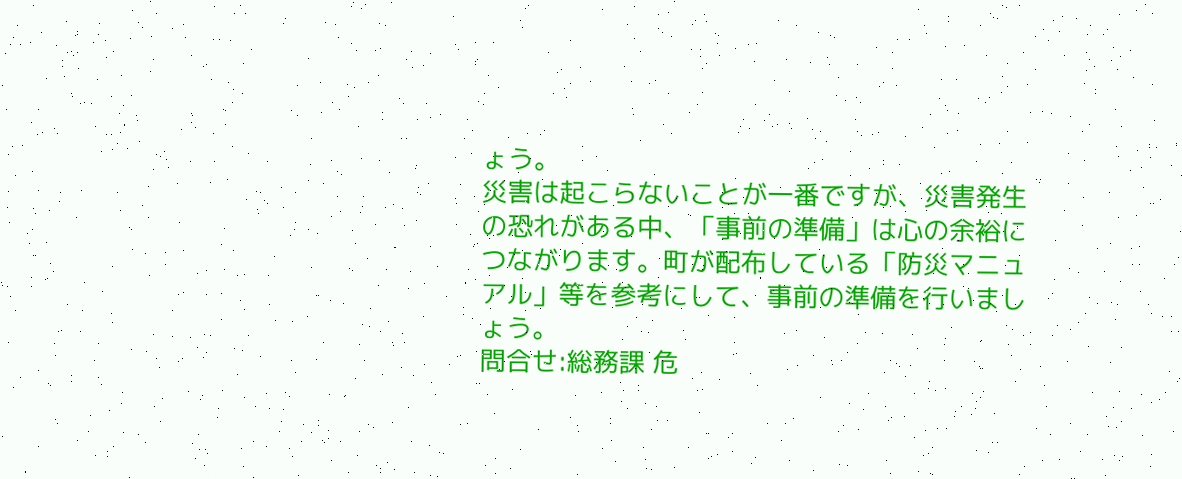ょう。
災害は起こらないことが一番ですが、災害発生の恐れがある中、「事前の準備」は心の余裕につながります。町が配布している「防災マニュアル」等を参考にして、事前の準備を行いましょう。
問合せ:総務課 危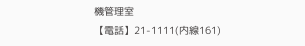機管理室
【電話】21-1111(内線161)